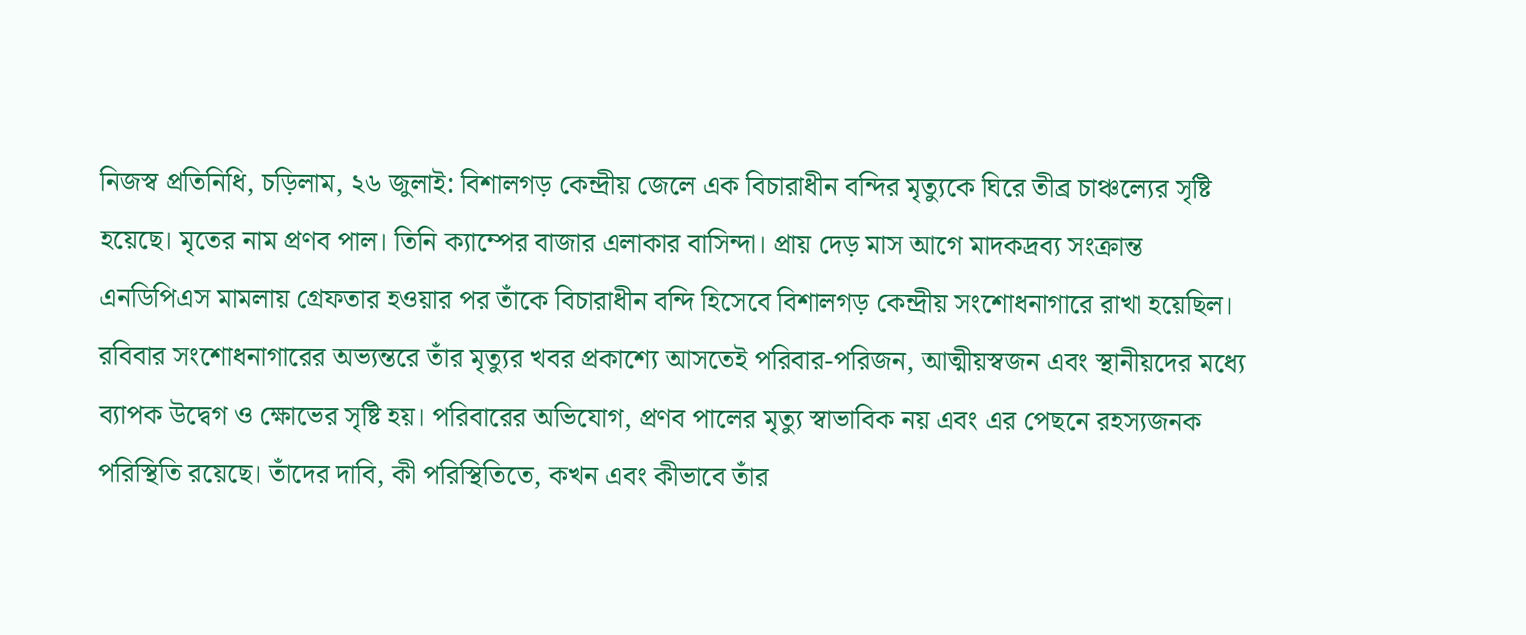নিজস্ব প্রতিনিধি, চড়িলাম, ২৬ জুলাই: বিশালগড় কেন্দ্রীয় জেলে এক বিচারাধীন বন্দির মৃত্যুকে ঘিরে তীব্র চাঞ্চল্যের সৃষ্টি হয়েছে। মৃতের নাম প্রণব পাল। তিনি ক্যাম্পের বাজার এলাকার বাসিন্দা। প্রায় দেড় মাস আগে মাদকদ্রব্য সংক্রান্ত এনডিপিএস মামলায় গ্রেফতার হওয়ার পর তাঁকে বিচারাধীন বন্দি হিসেবে বিশালগড় কেন্দ্রীয় সংশোধনাগারে রাখা হয়েছিল। রবিবার সংশোধনাগারের অভ্যন্তরে তাঁর মৃত্যুর খবর প্রকাশ্যে আসতেই পরিবার-পরিজন, আত্মীয়স্বজন এবং স্থানীয়দের মধ্যে ব্যাপক উদ্বেগ ও ক্ষোভের সৃষ্টি হয়। পরিবারের অভিযোগ, প্রণব পালের মৃত্যু স্বাভাবিক নয় এবং এর পেছনে রহস্যজনক পরিস্থিতি রয়েছে। তাঁদের দাবি, কী পরিস্থিতিতে, কখন এবং কীভাবে তাঁর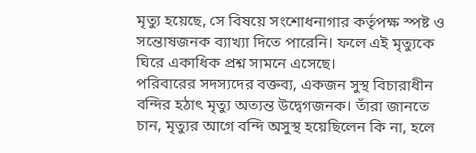মৃত্যু হয়েছে, সে বিষয়ে সংশোধনাগার কর্তৃপক্ষ স্পষ্ট ও সন্তোষজনক ব্যাখ্যা দিতে পারেনি। ফলে এই মৃত্যুকে ঘিরে একাধিক প্রশ্ন সামনে এসেছে।
পরিবারের সদস্যদের বক্তব্য, একজন সুস্থ বিচারাধীন বন্দির হঠাৎ মৃত্যু অত্যন্ত উদ্বেগজনক। তাঁরা জানতে চান, মৃত্যুর আগে বন্দি অসুস্থ হয়েছিলেন কি না, হলে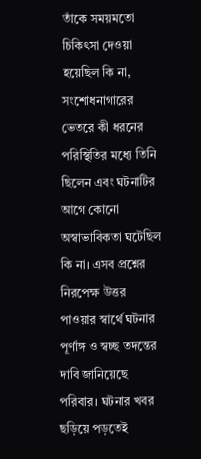তাঁকে সময়মতো চিকিৎসা দেওয়া হয়েছিল কি না, সংশোধনাগারের ভেতরে কী ধরনের পরিস্থিতির মধ্যে তিনি ছিলেন এবং ঘটনাটির আগে কোনো অস্বাভাবিকতা ঘটেছিল কি না। এসব প্রশ্নের নিরপেক্ষ উত্তর পাওয়ার স্বার্থে ঘটনার পূর্ণাঙ্গ ও স্বচ্ছ তদন্তের দাবি জানিয়েছে পরিবার। ঘটনার খবর ছড়িয়ে পড়তেই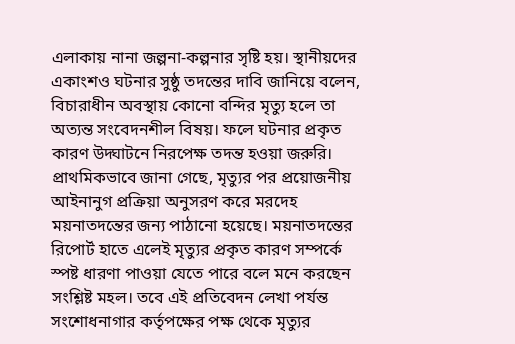এলাকায় নানা জল্পনা-কল্পনার সৃষ্টি হয়। স্থানীয়দের একাংশও ঘটনার সুষ্ঠু তদন্তের দাবি জানিয়ে বলেন, বিচারাধীন অবস্থায় কোনো বন্দির মৃত্যু হলে তা অত্যন্ত সংবেদনশীল বিষয়। ফলে ঘটনার প্রকৃত কারণ উদ্ঘাটনে নিরপেক্ষ তদন্ত হওয়া জরুরি।
প্রাথমিকভাবে জানা গেছে, মৃত্যুর পর প্রয়োজনীয় আইনানুগ প্রক্রিয়া অনুসরণ করে মরদেহ ময়নাতদন্তের জন্য পাঠানো হয়েছে। ময়নাতদন্তের রিপোর্ট হাতে এলেই মৃত্যুর প্রকৃত কারণ সম্পর্কে স্পষ্ট ধারণা পাওয়া যেতে পারে বলে মনে করছেন সংশ্লিষ্ট মহল। তবে এই প্রতিবেদন লেখা পর্যন্ত সংশোধনাগার কর্তৃপক্ষের পক্ষ থেকে মৃত্যুর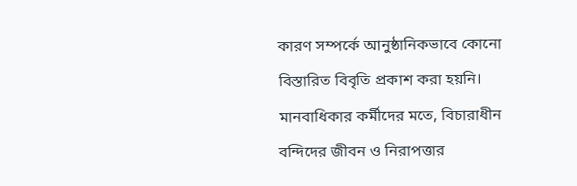কারণ সম্পর্কে আনুষ্ঠানিকভাবে কোনো বিস্তারিত বিবৃতি প্রকাশ করা হয়নি।
মানবাধিকার কর্মীদের মতে, বিচারাধীন বন্দিদের জীবন ও নিরাপত্তার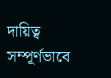দায়িত্ব সম্পূর্ণভাবে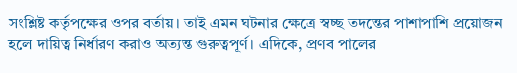সংশ্লিষ্ট কর্তৃপক্ষের ওপর বর্তায়। তাই এমন ঘটনার ক্ষেত্রে স্বচ্ছ তদন্তের পাশাপাশি প্রয়োজন হলে দায়িত্ব নির্ধারণ করাও অত্যন্ত গুরুত্বপূর্ণ। এদিকে, প্রণব পালের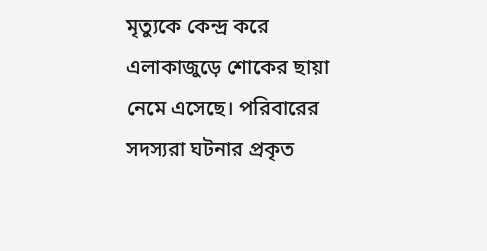মৃত্যুকে কেন্দ্র করে এলাকাজুড়ে শোকের ছায়া নেমে এসেছে। পরিবারের সদস্যরা ঘটনার প্রকৃত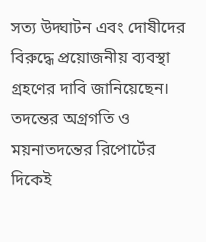সত্য উদ্ঘাটন এবং দোষীদের বিরুদ্ধে প্রয়োজনীয় ব্যবস্থা গ্রহণের দাবি জানিয়েছেন। তদন্তের অগ্রগতি ও ময়নাতদন্তের রিপোর্টের দিকেই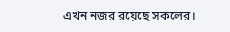এখন নজর রয়েছে সকলের।